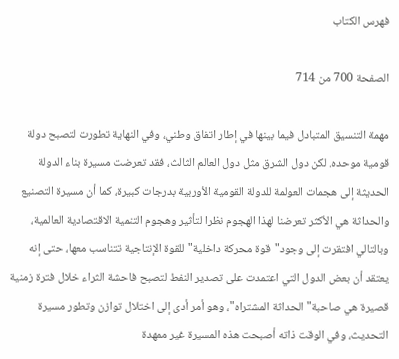فهرس الكتاب

الصفحة 700 من 714

مهمة التنسيق المتبادل فيما بينها في إطار اتفاق وطني، وفي النهاية تطورت لتصبح دولة قومية موحده. لكن دول الشرق مثل دول العالم الثالث، فقد تعرضت مسيرة بناء الدولة الحديثة إلى هجمات العولمة للدولة القومية الأوربية بدرجات كبيرة، كما أن مسيرة التصنيع والحداثة هي الأكثر تعرضنا لهذا الهجوم نظرا لتأثير وهجوم التنمية الاقتصادية العالمية، وبالتالي افتقرت إلى وجود"قوة محركة داخلية"للقوة الإنتاجية تتناسب معها، حتى إنه يعتقد أن بعض الدول التي اعتمدت على تصدير النفط لتصبح فاحشة الثراء خلال فترة زمنية قصيرة هي صاحبة"الحداثة المشتراه"، وهو أمر أدى إلى اختلال توازن وتطور مسيرة التحديث، وفي الوقت ذاته أصبحت هذه المسيرة غير ممهدة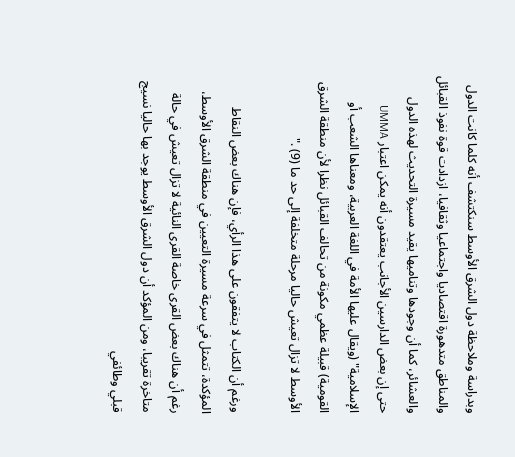وبدراسة وملاحظة دول الشرق الأوسط سنكتشف أنه كلما كانت الدول والمناطق متدهورة اقتصاديا واجتماعيا وثقافيا، ازدادت قوة نفوذ القبائل والعشائر، كما أن وجودها وتناميها يقيد مسيرة التحديث لهذه الدول حتى إن بعض الدارسين الأجانب يعتقدون أنه يمكن اعتبار UMMA الإسلامية" (ويقال عليها الأمة في اللغة العربية، ومعناها الشعب أو القومية) قبيلة عظمي مکونة من تحالف القبائل نظرا لأن منطقة الشرق الأوسط لا تزال تعيش حاليا مرحلة متخلفة إلى حد ما (9) ."

ورغم أن الكتاب لا يتفقون على هذا الرأي، فإن هناك بعض النقاط المؤكدة، تتمثل في سرعة مسيرة التعيين في منطقة الشرق الأوسط، رغم أن هناك بعض القرى خاصة القرى النائية لا تزال تعيش في حالة متاخرة تقريبا، ومن المؤكد أن دول الشرق الأوسط يوجد بها حاليا نسيج قبلي وطائفي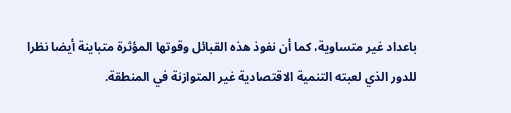باعداد غير متساوية، كما أن نفوذ هذه القبائل وقوتها المؤثرة متباينة أيضا نظرا للدور الذي لعبته التنمية الاقتصادية غير المتوازنة في المنطقة.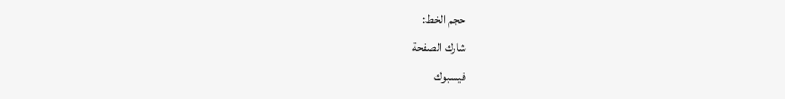حجم الخط:
شارك الصفحة
فيسبوك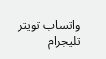واتساب تويتر تليجرام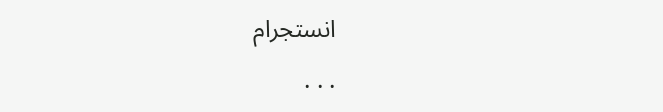انستجرام
. . .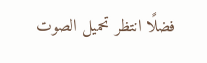فضلًا انتظر تحميل الصوت